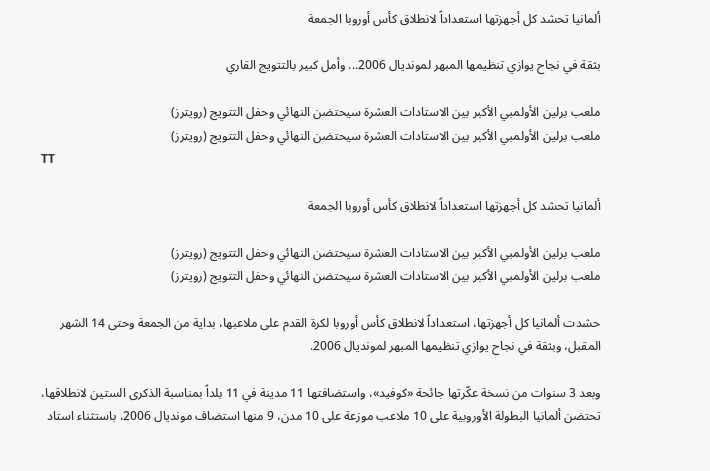ألمانيا تحشد كل أجهزتها استعداداً لانطلاق كأس أوروبا الجمعة

بثقة في نجاح يوازي تنظيمها المبهر لمونديال 2006... وأمل كبير بالتتويج القاري

ملعب برلين الأولمبي الأكبر بين الاستادات العشرة سيحتضن النهائي وحفل التتويج (رويترز)
ملعب برلين الأولمبي الأكبر بين الاستادات العشرة سيحتضن النهائي وحفل التتويج (رويترز)
TT

ألمانيا تحشد كل أجهزتها استعداداً لانطلاق كأس أوروبا الجمعة

ملعب برلين الأولمبي الأكبر بين الاستادات العشرة سيحتضن النهائي وحفل التتويج (رويترز)
ملعب برلين الأولمبي الأكبر بين الاستادات العشرة سيحتضن النهائي وحفل التتويج (رويترز)

حشدت ألمانيا كل أجهزتها، استعداداً لانطلاق كأس أوروبا لكرة القدم على ملاعبها، بداية من الجمعة وحتى 14 الشهر المقبل، وبثقة في نجاح يوازي تنظيمها المبهر لمونديال 2006.

وبعد 3 سنوات من نسخة عكّرتها جائحة «كوفيد»، واستضافتها 11 مدينة في 11 بلداً بمناسبة الذكرى الستين لانطلاقها، تحتضن ألمانيا البطولة الأوروبية على 10 ملاعب موزعة على 10 مدن، 9 منها استضاف مونديال 2006، باستثناء استاد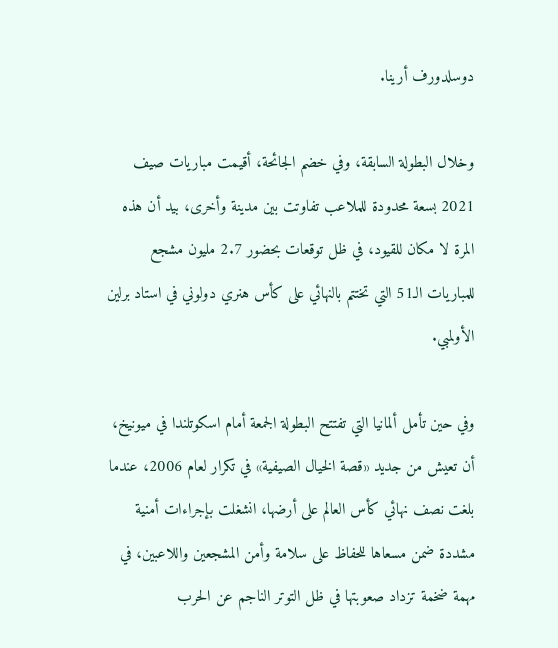دوسلدورف أرينا.

وخلال البطولة السابقة، وفي خضم الجائحة، أقيمت مباريات صيف 2021 بسعة محدودة للملاعب تفاوتت بين مدينة وأخرى، بيد أن هذه المرة لا مكان للقيود، في ظل توقعات بحضور 2.7 مليون مشجع للمباريات الـ51 التي تختتم بالنهائي على كأس هنري دولوني في استاد برلين الأولمبي.

وفي حين تأمل ألمانيا التي تفتتح البطولة الجمعة أمام اسكوتلندا في ميونيخ، أن تعيش من جديد «قصة الخيال الصيفية» في تكرار لعام 2006، عندما بلغت نصف نهائي كأس العالم على أرضها، انشغلت بإجراءات أمنية مشددة ضمن مسعاها للحفاظ على سلامة وأمن المشجعين واللاعبين، في مهمة ضخمة تزداد صعوبتها في ظل التوتر الناجم عن الحرب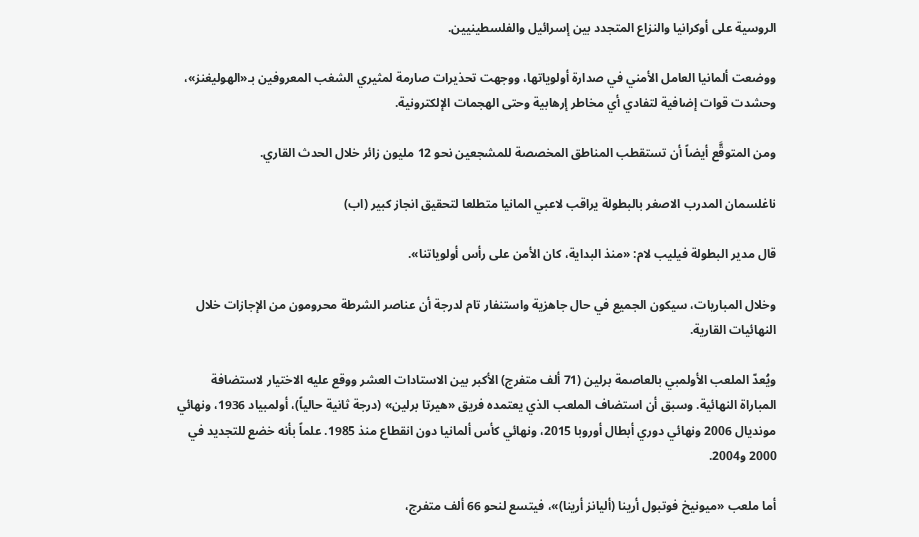الروسية على أوكرانيا والنزاع المتجدد بين إسرائيل والفلسطينيين.

ووضعت ألمانيا العامل الأمني في صدارة أولوياتها، ووجهت تحذيرات صارمة لمثيري الشغب المعروفين بـ«الهوليغنز»، وحشدت قوات إضافية لتفادي أي مخاطر إرهابية وحتى الهجمات الإلكترونية.

ومن المتوقَّع أيضاً أن تستقطب المناطق المخصصة للمشجعين نحو 12 مليون زائر خلال الحدث القاري.

ناغلسمان المدرب الاصغر بالبطولة يراقب لاعبي المانيا متطلعا لتحقيق انجاز كبير (اب)

قال مدير البطولة فيليب لام: «منذ البداية، كان الأمن على رأس أولوياتنا».

وخلال المباريات، سيكون الجميع في حال جاهزية واستنفار تام لدرجة أن عناصر الشرطة محرومون من الإجازات خلال النهائيات القارية.

ويُعدّ الملعب الأولمبي بالعاصمة برلين (71 ألف متفرج) الأكبر بين الاستادات العشر ووقع عليه الاختيار لاستضافة المباراة النهائية. وسبق أن استضاف الملعب الذي يعتمده فريق «هيرتا برلين» (درجة ثانية حالياً)، أولمبياد 1936، ونهائي مونديال 2006 ونهائي دوري أبطال أوروبا 2015، ونهائي كأس ألمانيا دون انقطاع منذ 1985. علماً بأنه خضع للتجديد في 2000 و2004.

أما ملعب «ميونيخ فوتبول أرينا (أليانز أرينا)»، فيتسع لنحو 66 ألف متفرج،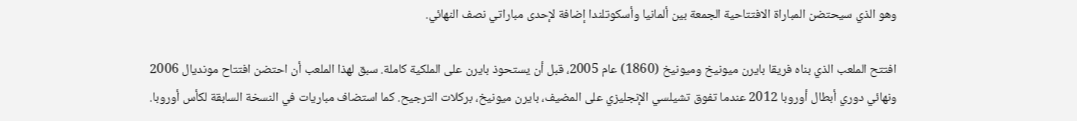وهو الذي سيحتضن المباراة الافتتاحية الجمعة بين ألمانيا وأسكوتلندا إضافة لإحدى مباراتي نصف النهائي.

افتتح الملعب الذي بناه فريقا بايرن ميونيخ وميونيخ (1860) عام 2005، قبل أن يستحوذ بايرن على الملكية كاملة. سبق لهذا الملعب أن احتضن افتتاح مونديال 2006 ونهائي دوري أبطال أوروبا 2012 عندما تفوق تشيلسي الإنجليزي على المضيف، بايرن ميونيخ، بركلات الترجيح. كما استضاف مباريات في النسخة السابقة لكأس أوروبا.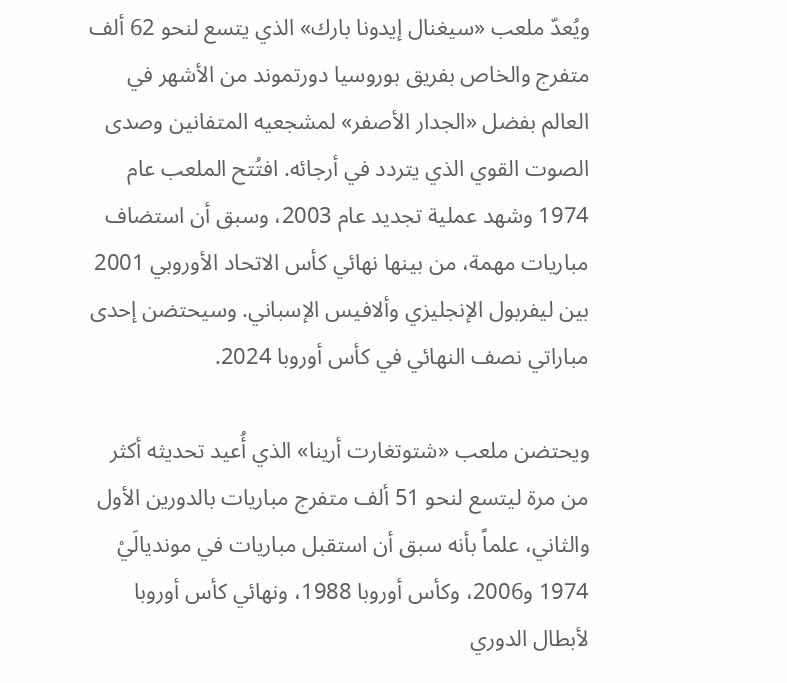ويُعدّ ملعب «سيغنال إيدونا بارك» الذي يتسع لنحو 62 ألف متفرج والخاص بفريق بوروسيا دورتموند من الأشهر في العالم بفضل «الجدار الأصفر» لمشجعيه المتفانين وصدى الصوت القوي الذي يتردد في أرجائه. افتُتح الملعب عام 1974 وشهد عملية تجديد عام 2003، وسبق أن استضاف مباريات مهمة، من بينها نهائي كأس الاتحاد الأوروبي 2001 بين ليفربول الإنجليزي وألافيس الإسباني. وسيحتضن إحدى مباراتي نصف النهائي في كأس أوروبا 2024.

ويحتضن ملعب «شتوتغارت أرينا» الذي أُعيد تحديثه أكثر من مرة ليتسع لنحو 51 ألف متفرج مباريات بالدورين الأول والثاني، علماً بأنه سبق أن استقبل مباريات في مونديالَيْ 1974 و2006، وكأس أوروبا 1988، ونهائي كأس أوروبا لأبطال الدوري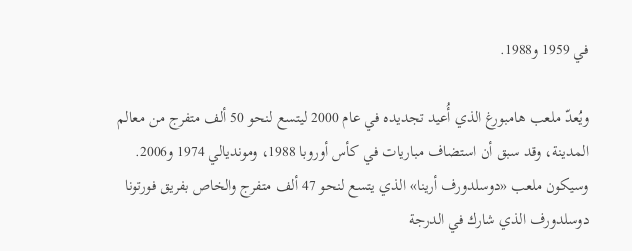في 1959 و1988.

ويُعدّ ملعب هامبورغ الذي أُعيد تجديده في عام 2000 ليتسع لنحو 50 ألف متفرج من معالم المدينة، وقد سبق أن استضاف مباريات في كأس أوروبا 1988، ومونديالي 1974 و2006. وسيكون ملعب «دوسلدورف أرينا» الذي يتسع لنحو 47 ألف متفرج والخاص بفريق فورتونا دوسلدورف الذي شارك في الدرجة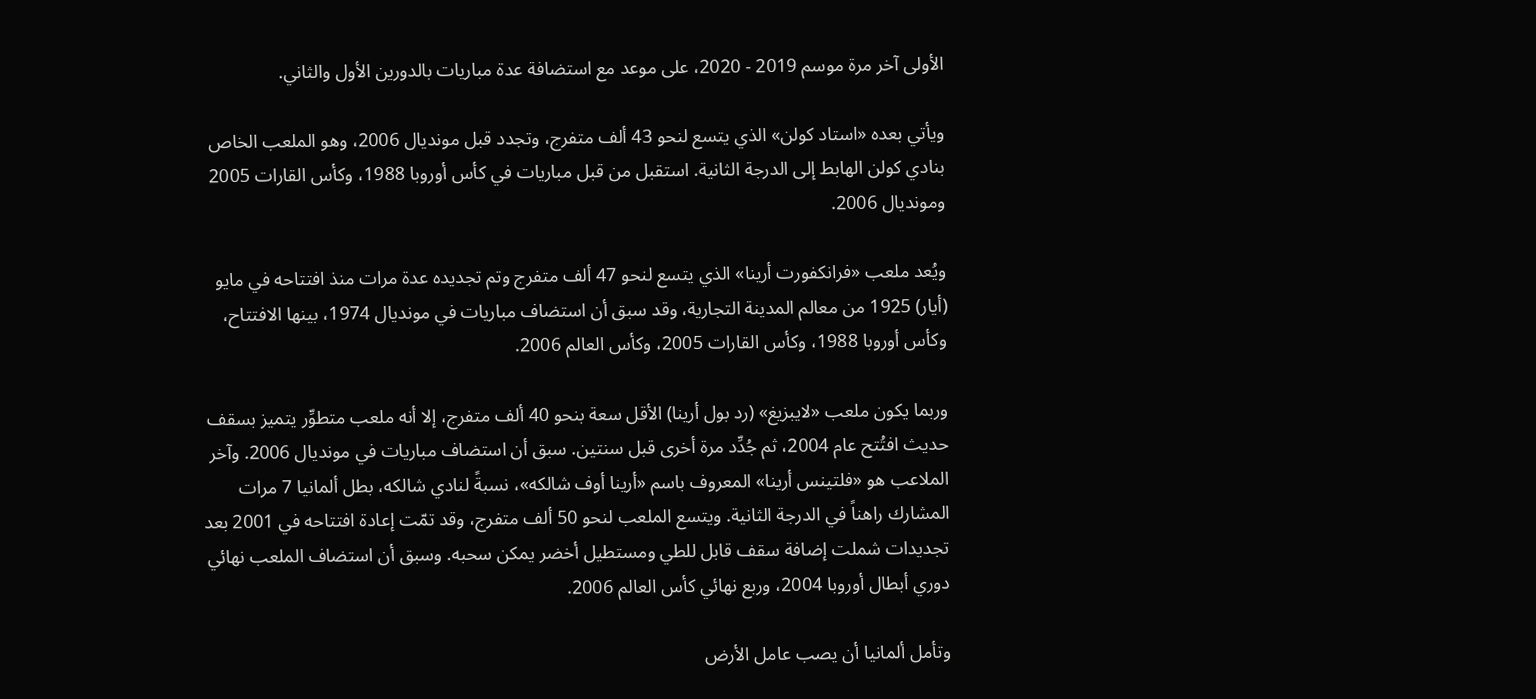الأولى آخر مرة موسم 2019 - 2020، على موعد مع استضافة عدة مباريات بالدورين الأول والثاني.

ويأتي بعده «استاد كولن» الذي يتسع لنحو 43 ألف متفرج، وتجدد قبل مونديال 2006، وهو الملعب الخاص بنادي كولن الهابط إلى الدرجة الثانية. استقبل من قبل مباريات في كأس أوروبا 1988، وكأس القارات 2005 ومونديال 2006.

ويُعد ملعب «فرانكفورت أرينا» الذي يتسع لنحو 47 ألف متفرج وتم تجديده عدة مرات منذ افتتاحه في مايو (أيار) 1925 من معالم المدينة التجارية، وقد سبق أن استضاف مباريات في مونديال 1974، بينها الافتتاح، وكأس أوروبا 1988، وكأس القارات 2005، وكأس العالم 2006.

وربما يكون ملعب «لايبزيغ» (رد بول أرينا) الأقل سعة بنحو 40 ألف متفرج، إلا أنه ملعب متطوِّر يتميز بسقف حديث افتُتح عام 2004، ثم جُدِّد مرة أخرى قبل سنتين. سبق أن استضاف مباريات في مونديال 2006. وآخر الملاعب هو «فلتينس أرينا» المعروف باسم «أرينا أوف شالكه»، نسبةً لنادي شالكه، بطل ألمانيا 7 مرات المشارك راهناً في الدرجة الثانية. ويتسع الملعب لنحو 50 ألف متفرج، وقد تمّت إعادة افتتاحه في 2001 بعد تجديدات شملت إضافة سقف قابل للطي ومستطيل أخضر يمكن سحبه. وسبق أن استضاف الملعب نهائي دوري أبطال أوروبا 2004، وربع نهائي كأس العالم 2006.

وتأمل ألمانيا أن يصب عامل الأرض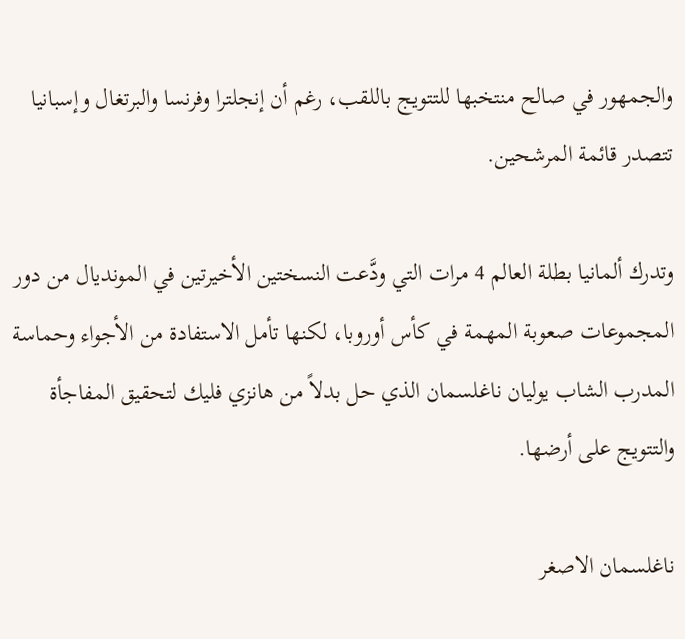والجمهور في صالح منتخبها للتتويج باللقب، رغم أن إنجلترا وفرنسا والبرتغال وإسبانيا تتصدر قائمة المرشحين.

وتدرك ألمانيا بطلة العالم 4 مرات التي ودَّعت النسختين الأخيرتين في المونديال من دور المجموعات صعوبة المهمة في كأس أوروبا، لكنها تأمل الاستفادة من الأجواء وحماسة المدرب الشاب يوليان ناغلسمان الذي حل بدلاً من هانزي فليك لتحقيق المفاجأة والتتويج على أرضها.

ناغلسمان الاصغر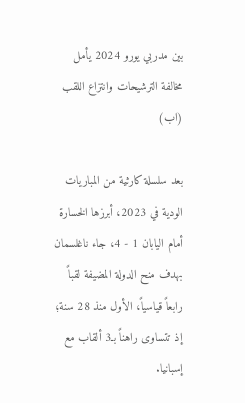بين مدربي يورو 2024 يأمل مخالفة الترشيحات وانتزاع اللقب (اب)

بعد سلسلة كارثية من المباريات الودية في 2023، أبرزها الخسارة أمام اليابان 1 - 4، جاء ناغلسمان بهدف منح الدولة المضيفة لقباً رابعاً قياسياً، الأول منذ 28 سنة؛ إذ تتساوى راهناً بـ3 ألقاب مع إسبانيا.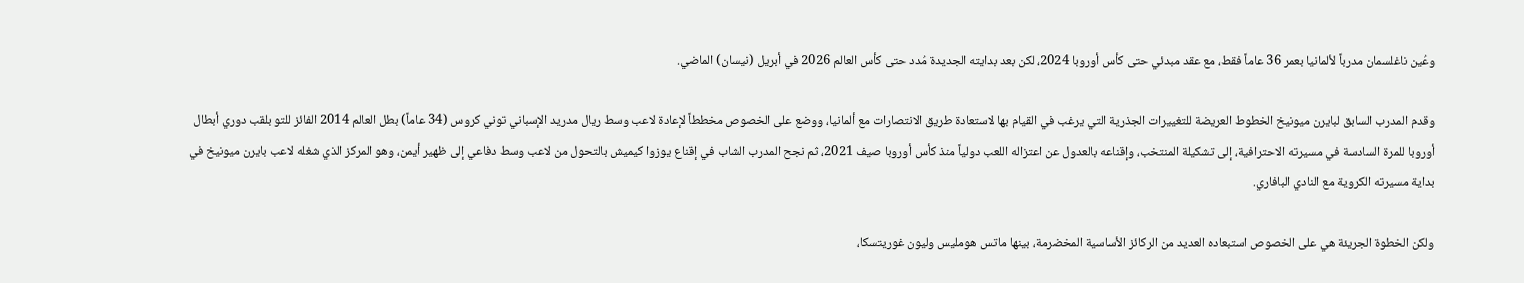وعُين ناغلسمان مدرباً لألمانيا بعمر 36 عاماً فقط، مع عقد مبدئي حتى كأس أوروبا 2024، لكن بعد بدايته الجديدة مُدد حتى كأس العالم 2026 في أبريل (نيسان) الماضي.

وقدم المدرب السابق لبايرن ميونيخ الخطوط العريضة للتغييرات الجذرية التي يرغب في القيام بها لاستعادة طريق الانتصارات مع ألمانيا، ووضع على الخصوص مخططاً لإعادة لاعب وسط ريال مدريد الإسباني توني كروس (34 عاماً) بطل العالم 2014 الفائز للتو بلقب دوري أبطال أوروبا للمرة السادسة في مسيرته الاحترافية، إلى تشكيلة المنتخب، وإقناعه بالعدول عن اعتزاله اللعب دولياً منذ كأس أوروبا صيف 2021، ثم نجح المدرب الشاب في إقناع يوزوا كيميش بالتحول من لاعب وسط دفاعي إلى ظهير أيمن، وهو المركز الذي شغله لاعب بايرن ميونيخ في بداية مسيرته الكروية مع النادي البافاري.

ولكن الخطوة الجريئة هي على الخصوص استبعاده العديد من الركائز الأساسية المخضرمة، بينها ماتس هومليس وليون غوريتسكا،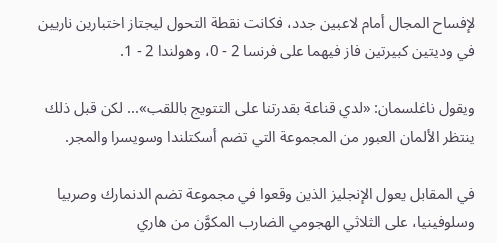لإفساح المجال أمام لاعبين جدد، فكانت نقطة التحول ليجتاز اختبارين ناريين في وديتين كبيرتين فاز فيهما على فرنسا 2 - 0، وهولندا 2 - 1.

ويقول ناغلسمان: «لدي قناعة بقدرتنا على التتويج باللقب»... لكن قبل ذلك ينتظر الألمان العبور من المجموعة التي تضم أسكتلندا وسويسرا والمجر.

في المقابل يعول الإنجليز الذين وقعوا في مجموعة تضم الدنمارك وصربيا وسلوفينيا، على الثلاثي الهجومي الضارب المكوَّن من هاري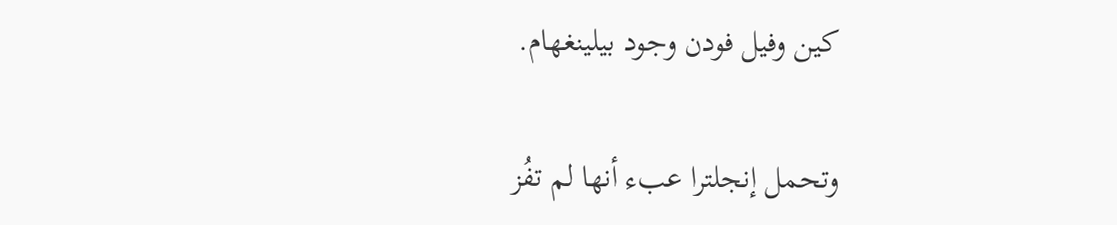كين وفيل فودن وجود بيلينغهام.

وتحمل إنجلترا عبء أنها لم تفُز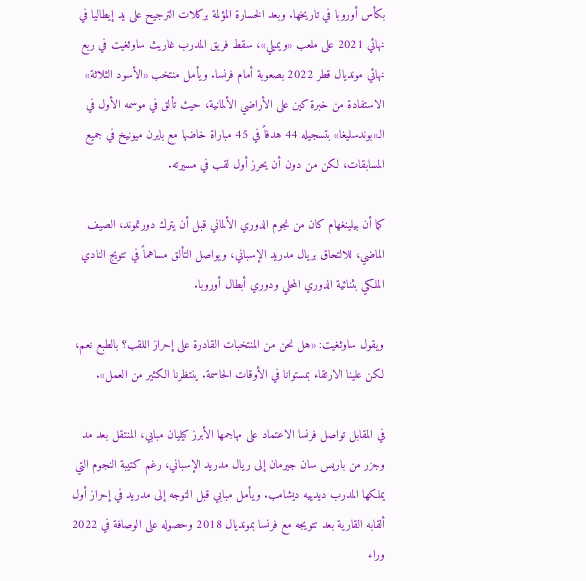بكأس أوروبا في تاريخها. وبعد الخسارة المؤلمة بركلات الترجيح على يد إيطاليا في نهائي 2021 على ملعب «ويمبلي»، سقط فريق المدرب غاريث ساوثغيت في ربع نهائي مونديال قطر 2022 بصعوبة أمام فرنسا. ويأمل منتخب «الأسود الثلاثة» الاستفادة من خبرة كين على الأراضي الألمانية، حيث تألق في موسمه الأول في الـ«بوندسليغا» بتسجيله 44 هدفاً في 45 مباراة خاضها مع بايرن ميونيخ في جميع المسابقات، لكن من دون أن يحرز أول لقب في مسيرته.

كما أن بيلينغهام كان من نجوم الدوري الألماني قبل أن يترك دورتموند، الصيف الماضي، للالتحاق بريال مدريد الإسباني، ويواصل التألق مساهماً في تتويج النادي الملكي بثنائية الدوري المحلي ودوري أبطال أوروبا.

ويقول ساوثغيت: «هل نحن من المنتخبات القادرة على إحراز اللقب؟ بالطبع نعم، لكن علينا الارتقاء بمستوانا في الأوقات الحاسمة. ينتظرنا الكثير من العمل».

في المقابل تواصل فرنسا الاعتماد على مهاجمها الأبرز كيليان مبابي، المنتقل بعد مد وجزر من باريس سان جيرمان إلى ريال مدريد الإسباني، رغم كتيبة النجوم التي يملكها المدرب ديدييه ديشامب. ويأمل مبابي قبل التوجه إلى مدريد في إحراز أول ألقابه القارية بعد تتويجه مع فرنسا بمونديال 2018 وحصوله على الوصافة في 2022 وراء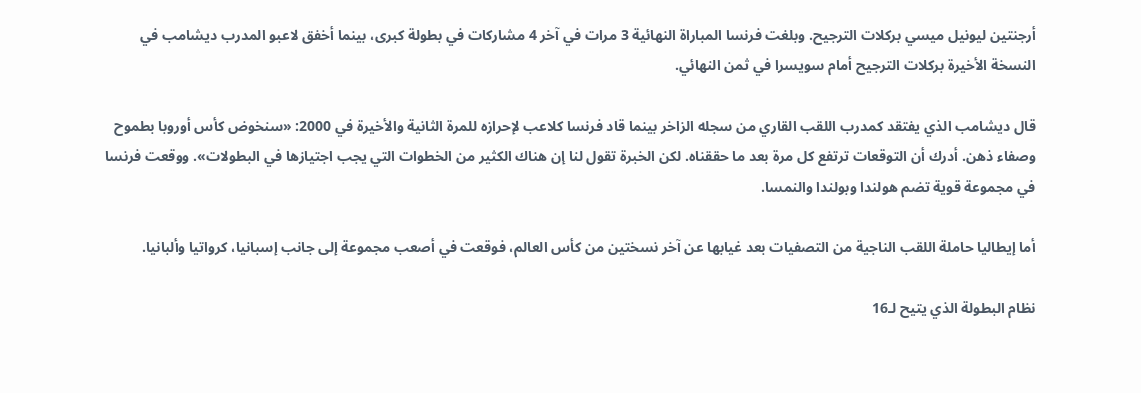أرجنتين ليونيل ميسي بركلات الترجيح. وبلغت فرنسا المباراة النهائية 3 مرات في آخر 4 مشاركات في بطولة كبرى، بينما أخفق لاعبو المدرب ديشامب في النسخة الأخيرة بركلات الترجيح أمام سويسرا في ثمن النهائي.

قال ديشامب الذي يفتقد كمدرب اللقب القاري من سجله الزاخر بينما قاد فرنسا كلاعب لإحرازه للمرة الثانية والأخيرة في 2000: «سنخوض كأس أوروبا بطموح وصفاء ذهن. أدرك أن التوقعات ترتفع كل مرة بعد ما حققناه. لكن الخبرة تقول لنا إن هناك الكثير من الخطوات التي يجب اجتيازها في البطولات». ووقعت فرنسا في مجموعة قوية تضم هولندا وبولندا والنمسا.

أما إيطاليا حاملة اللقب الناجية من التصفيات بعد غيابها عن آخر نسختين من كأس العالم، فوقعت في أصعب مجموعة إلى جانب إسبانيا، كرواتيا وألبانيا.

نظام البطولة الذي يتيح لـ16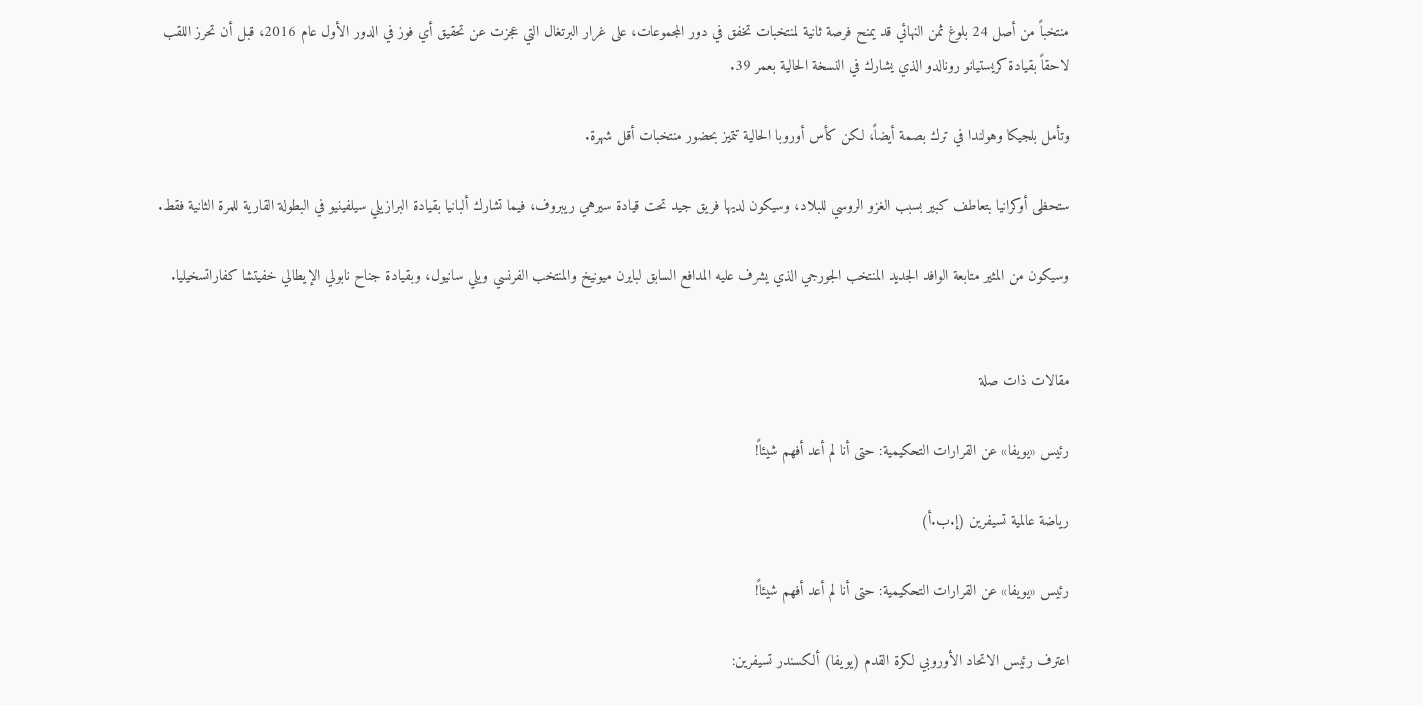منتخباً من أصل 24 بلوغ ثمن النهائي قد يمنح فرصة ثانية لمنتخبات تخفق في دور المجموعات، على غرار البرتغال التي عجزت عن تحقيق أي فوز في الدور الأول عام 2016، قبل أن تحرز اللقب لاحقاً بقيادة كريستيانو رونالدو الذي يشارك في النسخة الحالية بعمر 39.

وتأمل بلجيكا وهولندا في ترك بصمة أيضاً، لكن كأس أوروبا الحالية تتميز بحضور منتخبات أقل شهرة.

ستحظى أوكرانيا بتعاطف كبير بسبب الغزو الروسي للبلاد، وسيكون لديها فريق جيد تحت قيادة سيرهي ريبروف، فيما تشارك ألبانيا بقيادة البرازيلي سيلفينيو في البطولة القارية للمرة الثانية فقط.

وسيكون من المثير متابعة الوافد الجديد المنتخب الجورجي الذي يشرف عليه المدافع السابق لبايرن ميونيخ والمنتخب الفرنسي ويلي سانيول، وبقيادة جناح نابولي الإيطالي خفيتشا كفاراتسخيليا.


مقالات ذات صلة

رئيس «يويفا» عن القرارات التحكيمية: حتى أنا لم أعد أفهم شيئاً!

رياضة عالمية تسيفرين (إ.ب.أ)

رئيس «يويفا» عن القرارات التحكيمية: حتى أنا لم أعد أفهم شيئاً!

اعترف رئيس الاتحاد الأوروبي لكرة القدم (يويفا) ألكسندر تسيفرين: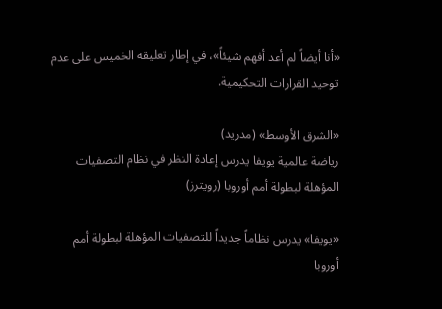«أنا أيضاً لم أعد أفهم شيئاً»، في إطار تعليقه الخميس على عدم توحيد القرارات التحكيمية.

«الشرق الأوسط» (مدريد)
رياضة عالمية يويفا يدرس إعادة النظر في نظام التصفيات المؤهلة لبطولة أمم أوروبا (رويترز)

«يويفا» يدرس نظاماً جديداً للتصفيات المؤهلة لبطولة أمم أوروبا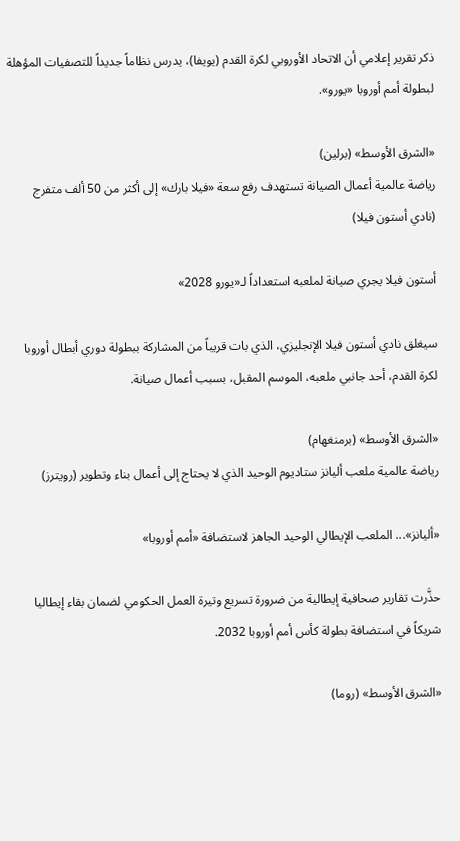ذكر تقرير إعلامي أن الاتحاد الأوروبي لكرة القدم (يويفا)، يدرس نظاماً جديداً للتصفيات المؤهلة لبطولة أمم أوروبا «يورو».

«الشرق الأوسط» (برلين)
رياضة عالمية أعمال الصيانة تستهدف رفع سعة «فيلا بارك» إلى أكثر من 50 ألف متفرج (نادي أستون فيلا)

أستون فيلا يجري صيانة لملعبه استعداداً لـ«يورو 2028»

سيغلق نادي أستون فيلا الإنجليزي، الذي بات قريباً من المشاركة ببطولة دوري أبطال أوروبا لكرة القدم، أحد جانبي ملعبه، الموسم المقبل، بسبب أعمال صيانة.

«الشرق الأوسط» (برمنغهام)
رياضة عالمية ملعب أليانز ستاديوم الوحيد الذي لا يحتاج إلى أعمال بناء وتطوير (رويترز)

«أليانز»... الملعب الإيطالي الوحيد الجاهز لاستضافة «أمم أوروبا»

حذَّرت تقارير صحافية إيطالية من ضرورة تسريع وتيرة العمل الحكومي لضمان بقاء إيطاليا شريكاً في استضافة بطولة كأس أمم أوروبا 2032.

«الشرق الأوسط» (روما)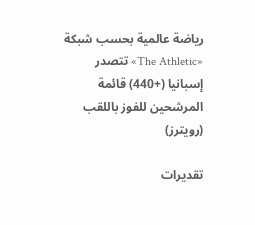رياضة عالمية بحسب شبكة «The Athletic» تتصدر إسبانيا (+440) قائمة المرشحين للفوز باللقب (رويترز)

تقديرات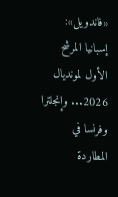«فاندويل»: إسبانيا المرشح الأول لمونديال 2026... وإنجلترا وفرنسا في المطاردة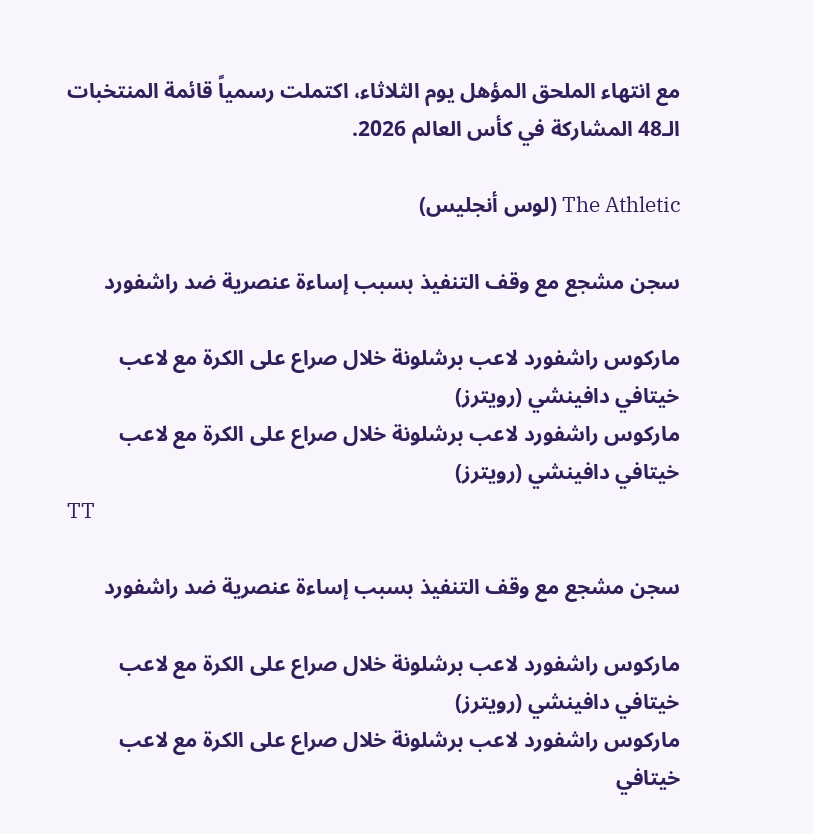مع انتهاء الملحق المؤهل يوم الثلاثاء، اكتملت رسمياً قائمة المنتخبات الـ48 المشاركة في كأس العالم 2026.

The Athletic (لوس أنجليس)

سجن مشجع مع وقف التنفيذ بسبب إساءة عنصرية ضد راشفورد

ماركوس راشفورد لاعب برشلونة خلال صراع على الكرة مع لاعب خيتافي دافينشي (رويترز)
ماركوس راشفورد لاعب برشلونة خلال صراع على الكرة مع لاعب خيتافي دافينشي (رويترز)
TT

سجن مشجع مع وقف التنفيذ بسبب إساءة عنصرية ضد راشفورد

ماركوس راشفورد لاعب برشلونة خلال صراع على الكرة مع لاعب خيتافي دافينشي (رويترز)
ماركوس راشفورد لاعب برشلونة خلال صراع على الكرة مع لاعب خيتافي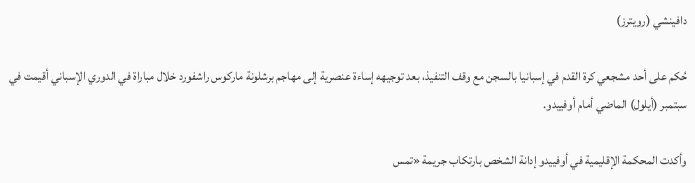دافينشي (رويترز)

حُكم على أحد مشجعي كرة القدم في إسبانيا بالسجن مع وقف التنفيذ، بعد توجيهه إساءة عنصرية إلى مهاجم برشلونة ماركوس راشفورد خلال مباراة في الدوري الإسباني أقيمت في سبتمبر (أيلول) الماضي أمام أوفييدو.

وأكدت المحكمة الإقليمية في أوفييدو إدانة الشخص بارتكاب جريمة «تمس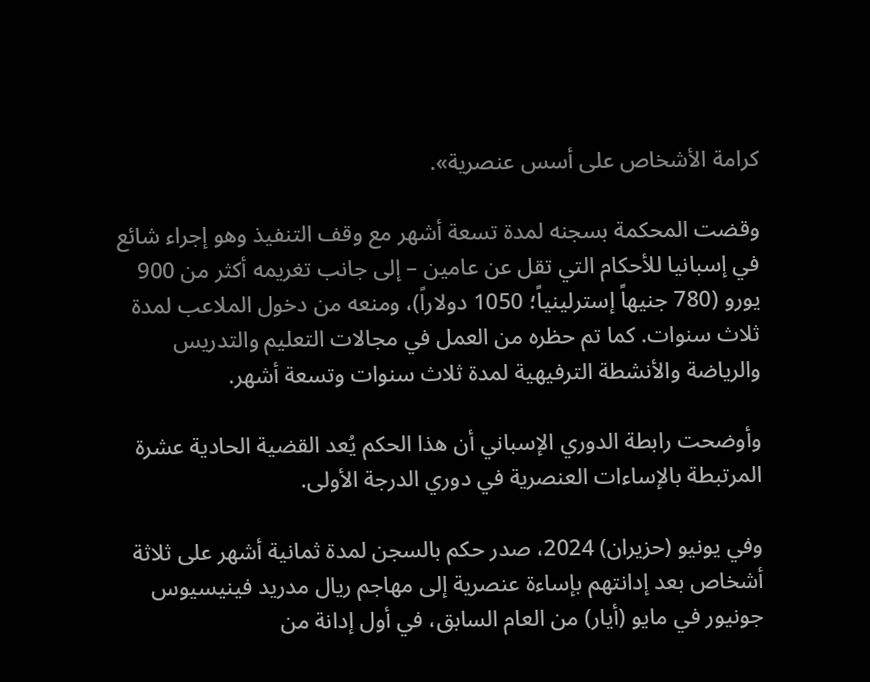كرامة الأشخاص على أسس عنصرية».

وقضت المحكمة بسجنه لمدة تسعة أشهر مع وقف التنفيذ وهو إجراء شائع في إسبانيا للأحكام التي تقل عن عامين – إلى جانب تغريمه أكثر من 900 يورو (780 جنيهاً إسترلينياً؛ 1050 دولاراً)، ومنعه من دخول الملاعب لمدة ثلاث سنوات. كما تم حظره من العمل في مجالات التعليم والتدريس والرياضة والأنشطة الترفيهية لمدة ثلاث سنوات وتسعة أشهر.

وأوضحت رابطة الدوري الإسباني أن هذا الحكم يُعد القضية الحادية عشرة المرتبطة بالإساءات العنصرية في دوري الدرجة الأولى.

وفي يونيو (حزيران) 2024، صدر حكم بالسجن لمدة ثمانية أشهر على ثلاثة أشخاص بعد إدانتهم بإساءة عنصرية إلى مهاجم ريال مدريد فينيسيوس جونيور في مايو (أيار) من العام السابق، في أول إدانة من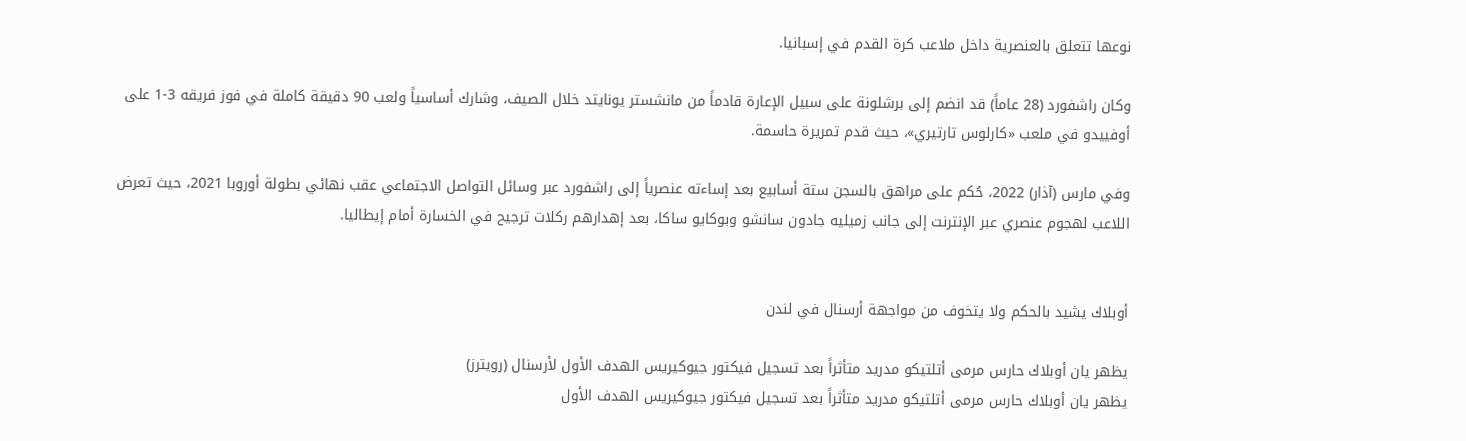نوعها تتعلق بالعنصرية داخل ملاعب كرة القدم في إسبانيا.

وكان راشفورد (28 عاماً) قد انضم إلى برشلونة على سبيل الإعارة قادماً من مانشستر يونايتد خلال الصيف، وشارك أساسياً ولعب 90 دقيقة كاملة في فوز فريقه 3-1 على أوفييدو في ملعب «كارلوس تارتيري»، حيث قدم تمريرة حاسمة.

وفي مارس (آذار) 2022، حُكم على مراهق بالسجن ستة أسابيع بعد إساءته عنصرياً إلى راشفورد عبر وسائل التواصل الاجتماعي عقب نهائي بطولة أوروبا 2021، حيث تعرض اللاعب لهجوم عنصري عبر الإنترنت إلى جانب زميليه جادون سانشو وبوكايو ساكا، بعد إهدارهم ركلات ترجيح في الخسارة أمام إيطاليا.


أوبلاك يشيد بالحكم ولا يتخوف من مواجهة أرسنال في لندن

يظهر يان أوبلاك حارس مرمى أتلتيكو مدريد متأثراً بعد تسجيل فيكتور جيوكيريس الهدف الأول لأرسنال (رويترز)
يظهر يان أوبلاك حارس مرمى أتلتيكو مدريد متأثراً بعد تسجيل فيكتور جيوكيريس الهدف الأول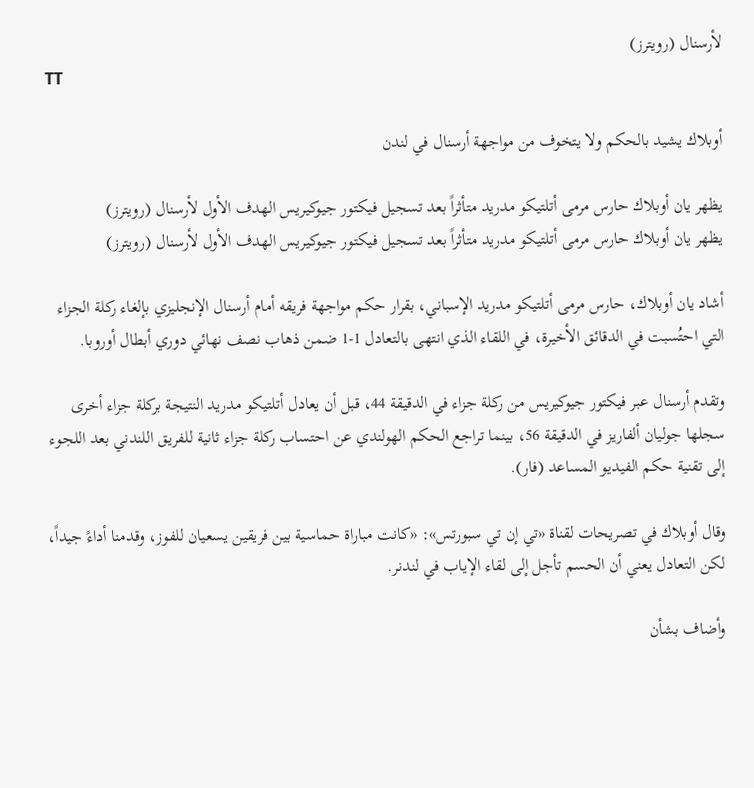لأرسنال (رويترز)
TT

أوبلاك يشيد بالحكم ولا يتخوف من مواجهة أرسنال في لندن

يظهر يان أوبلاك حارس مرمى أتلتيكو مدريد متأثراً بعد تسجيل فيكتور جيوكيريس الهدف الأول لأرسنال (رويترز)
يظهر يان أوبلاك حارس مرمى أتلتيكو مدريد متأثراً بعد تسجيل فيكتور جيوكيريس الهدف الأول لأرسنال (رويترز)

أشاد يان أوبلاك، حارس مرمى أتلتيكو مدريد الإسباني، بقرار حكم مواجهة فريقه أمام أرسنال الإنجليزي بإلغاء ركلة الجزاء التي احتُسبت في الدقائق الأخيرة، في اللقاء الذي انتهى بالتعادل 1-1 ضمن ذهاب نصف نهائي دوري أبطال أوروبا.

وتقدم أرسنال عبر فيكتور جيوكيريس من ركلة جزاء في الدقيقة 44، قبل أن يعادل أتلتيكو مدريد النتيجة بركلة جزاء أخرى سجلها جوليان ألفاريز في الدقيقة 56، بينما تراجع الحكم الهولندي عن احتساب ركلة جزاء ثانية للفريق اللندني بعد اللجوء إلى تقنية حكم الفيديو المساعد (فار).

وقال أوبلاك في تصريحات لقناة «تي إن تي سبورتس»: «كانت مباراة حماسية بين فريقين يسعيان للفوز، وقدمنا أداءً جيداً، لكن التعادل يعني أن الحسم تأجل إلى لقاء الإياب في لندنر.

وأضاف بشأن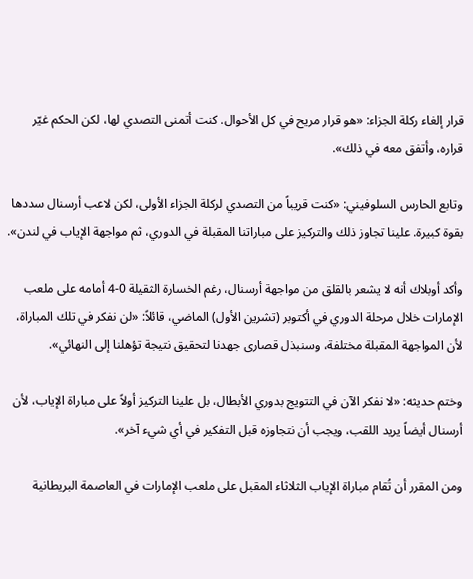قرار إلغاء ركلة الجزاء: «هو قرار مريح في كل الأحوال. كنت أتمنى التصدي لها، لكن الحكم غيّر قراره، وأتفق معه في ذلك».

وتابع الحارس السلوفيني: «كنت قريباً من التصدي لركلة الجزاء الأولى، لكن لاعب أرسنال سددها بقوة كبيرة. علينا تجاوز ذلك والتركيز على مباراتنا المقبلة في الدوري، ثم مواجهة الإياب في لندن».

وأكد أوبلاك أنه لا يشعر بالقلق من مواجهة أرسنال، رغم الخسارة الثقيلة 0-4 أمامه على ملعب الإمارات خلال مرحلة الدوري في أكتوبر (تشرين الأول) الماضي، قائلاً: «لن نفكر في تلك المباراة، لأن المواجهة المقبلة مختلفة، وسنبذل قصارى جهدنا لتحقيق نتيجة تؤهلنا إلى النهائي».

وختم حديثه: «لا نفكر الآن في التتويج بدوري الأبطال، بل علينا التركيز أولاً على مباراة الإياب، لأن أرسنال أيضاً يريد اللقب، ويجب أن نتجاوزه قبل التفكير في أي شيء آخر».

ومن المقرر أن تُقام مباراة الإياب الثلاثاء المقبل على ملعب الإمارات في العاصمة البريطانية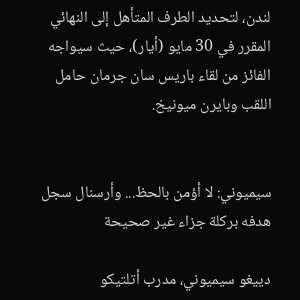لندن، لتحديد الطرف المتأهل إلى النهائي المقرر في 30 مايو (أيار)، حيث سيواجه الفائز من لقاء باريس سان جرمان حامل اللقب وبايرن ميونيخ.


سيميوني: لا أؤمن بالحظ... وأرسنال سجل هدفه بركلة جزاء غير صحيحة

دييغو سيميوني، مدرب أتلتيكو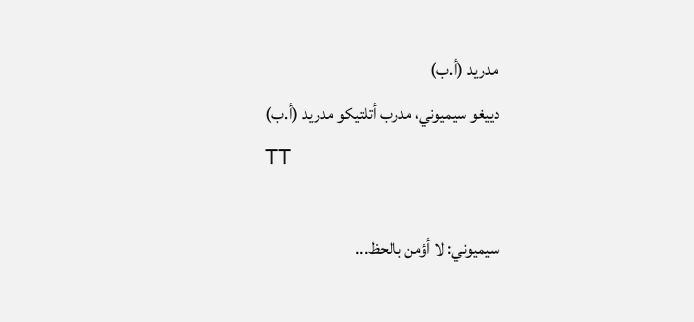مدريد (أ.ب)
دييغو سيميوني، مدرب أتلتيكو مدريد (أ.ب)
TT

سيميوني: لا أؤمن بالحظ...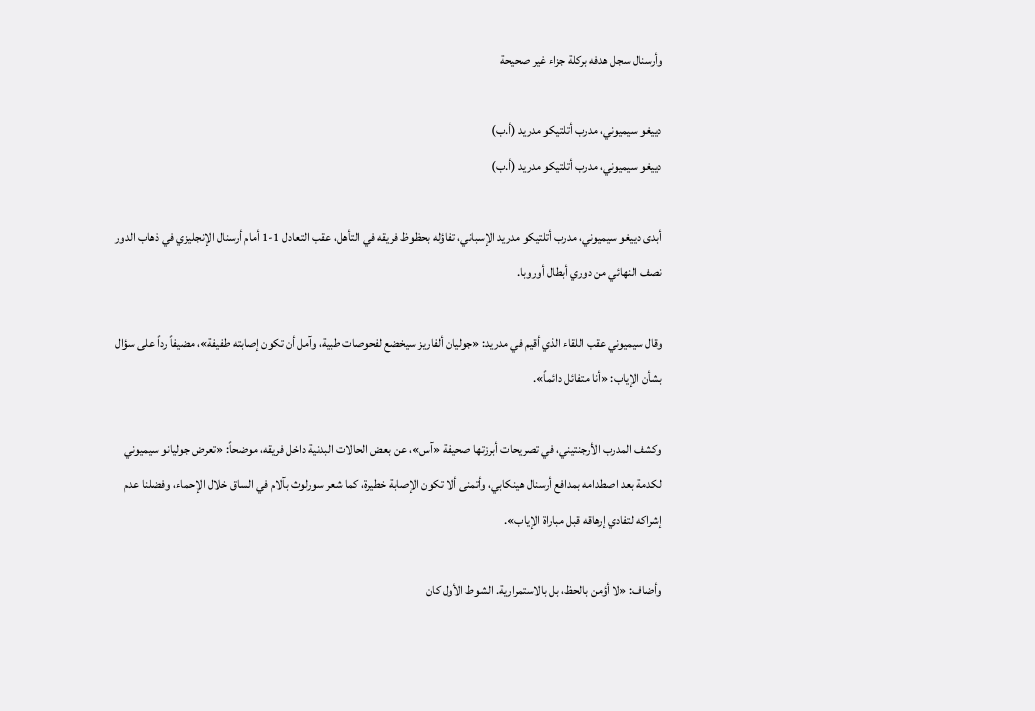وأرسنال سجل هدفه بركلة جزاء غير صحيحة

دييغو سيميوني، مدرب أتلتيكو مدريد (أ.ب)
دييغو سيميوني، مدرب أتلتيكو مدريد (أ.ب)

أبدى دييغو سيميوني، مدرب أتلتيكو مدريد الإسباني، تفاؤله بحظوظ فريقه في التأهل، عقب التعادل 1-1 أمام أرسنال الإنجليزي في ذهاب الدور نصف النهائي من دوري أبطال أوروبا.

وقال سيميوني عقب اللقاء الذي أقيم في مدريد: «جوليان ألفاريز سيخضع لفحوصات طبية، وآمل أن تكون إصابته طفيفة»، مضيفاً رداً على سؤال بشأن الإياب: «أنا متفائل دائماً».

وكشف المدرب الأرجنتيني، في تصريحات أبرزتها صحيفة «آس»، عن بعض الحالات البدنية داخل فريقه، موضحاً: «تعرض جوليانو سيميوني لكدمة بعد اصطدامه بمدافع أرسنال هينكابي، وأتمنى ألا تكون الإصابة خطيرة، كما شعر سورلوث بآلام في الساق خلال الإحماء، وفضلنا عدم إشراكه لتفادي إرهاقه قبل مباراة الإياب».

وأضاف: «لا أؤمن بالحظ، بل بالاستمرارية. الشوط الأول كان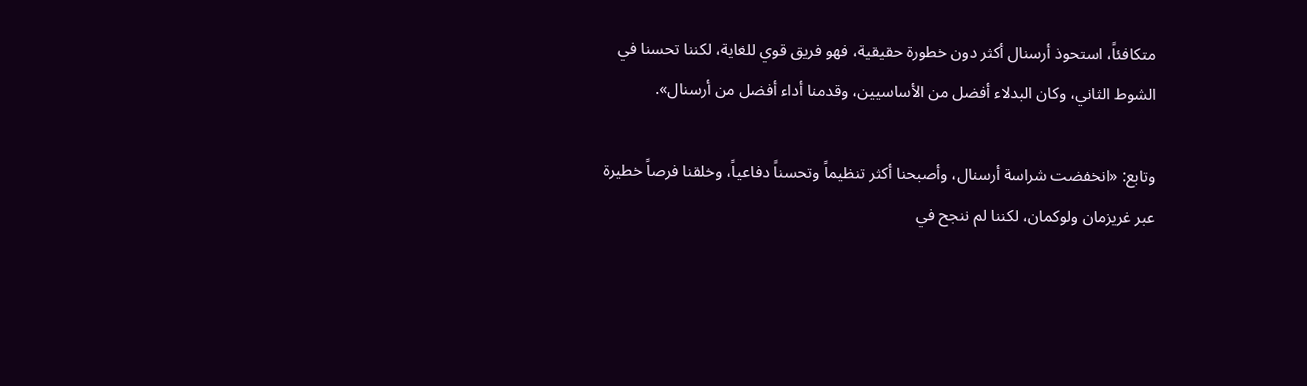متكافئاً، استحوذ أرسنال أكثر دون خطورة حقيقية، فهو فريق قوي للغاية، لكننا تحسنا في الشوط الثاني، وكان البدلاء أفضل من الأساسيين، وقدمنا أداء أفضل من أرسنال».

وتابع: «انخفضت شراسة أرسنال، وأصبحنا أكثر تنظيماً وتحسناً دفاعياً، وخلقنا فرصاً خطيرة عبر غريزمان ولوكمان، لكننا لم ننجح في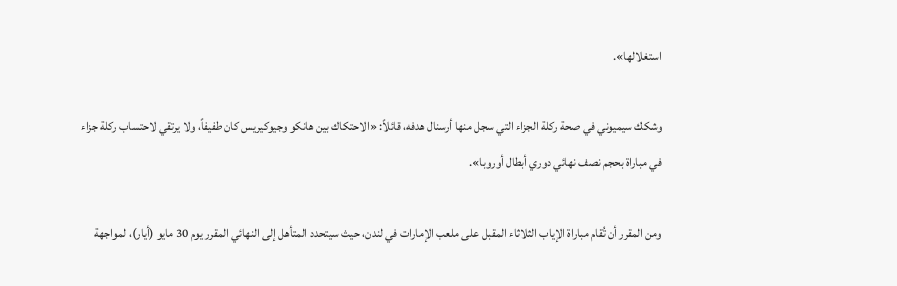استغلالها».

وشكك سيميوني في صحة ركلة الجزاء التي سجل منها أرسنال هدفه، قائلاً: «الاحتكاك بين هانكو وجيوكيريس كان طفيفاً، ولا يرتقي لاحتساب ركلة جزاء في مباراة بحجم نصف نهائي دوري أبطال أوروبا».

ومن المقرر أن تُقام مباراة الإياب الثلاثاء المقبل على ملعب الإمارات في لندن، حيث سيتحدد المتأهل إلى النهائي المقرر يوم 30 مايو (أيار)، لمواجهة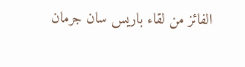الفائز من لقاء باريس سان جرمان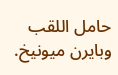حامل اللقب وبايرن ميونيخ.